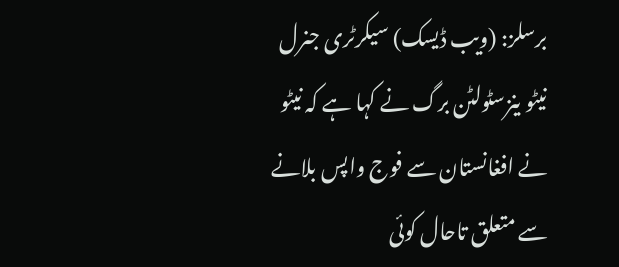برسلز: (ویب ڈیسک) سیکرٹری جنرل نیٹو ینزسٹولٹن برگ نے کہا ہے کہ نیٹو نے افغانستان سے فوج واپس بلانے سے متعلق تاحال کوئی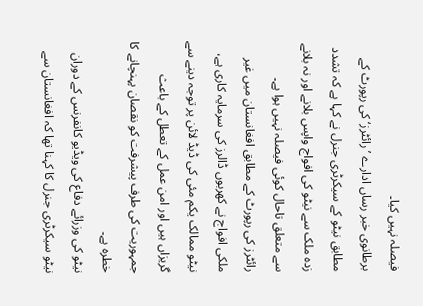فیصلہ نہیں کیا۔
برطانوی خبر رساں ادارے ’رائٹرز‘ کی رپورٹ کے مطابق نیٹو کے سیکرٹری جنرل نے کہا ہے کہ تشدد زدہ ملک سے نیٹو کی افواج واپس بلانے اور نہ بلانے سے متعلق تاحال کوئی فیصلہ نہیں ہوا ہے۔
رائٹرز کی رپورٹ کے مطابق افغانستان میں غیر ملکی افواج نے کھربوں ڈالرز کی سرمایہ کاری ہے، نیٹو ممالک یکم مئی کی ڈیڈ لائن پر توجہ دینے سے گریزاں ہیں اور امن عمل کے تعطل کے باعث جمہوریت کی طرف پیشرفت کو نقصان پہنچانے کا خطرہ ہے۔
نیٹو کی وزرائے دفاع کی ویڈیو کانفرنس کے دوران نیٹو سیکرٹری جنرل کا کہنا تھا کہ افغانستان سے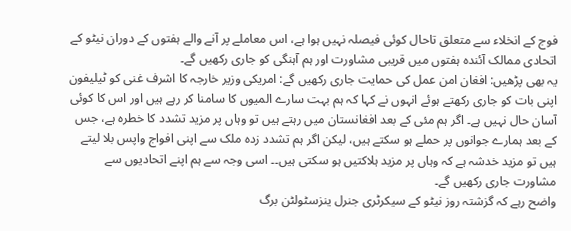فوج کے انخلاء سے متعلق تاحال کوئی فیصلہ نہیں ہوا ہے، اس معاملے پر آنے والے ہفتوں کے دوران نیٹو کے اتحادی ممالک آئندہ ہفتوں میں قریبی مشاورت اور ہم آہنگی کو جاری رکھیں گے۔
یہ بھی پڑھیں: افغان امن عمل کی حمایت جاری رکھیں گے: امریکی وزیر خارجہ کا اشرف غنی کو ٹیلیفون
اپنی بات کو جاری رکھتے ہوئے انہوں نے کہا کہ ہم بہت سارے المیوں کا سامنا کر رہے ہیں اور اس کا کوئی آسان حال نہیں ہے۔ اگر ہم مئی کے بعد افغانستان میں رہتے ہیں تو وہاں پر مزید تشدد کا خطرہ ہے، جس کے بعد ہمارے جوانوں پر حملے ہو سکتے ہیں، لیکن اگر ہم تشدد زدہ ملک سے اپنی افواج واپس بلا لیتے ہیں تو مزید خدشہ ہے کہ وہاں پر مزید ہلاکتیں ہو سکتی ہیں۔۔ اسی وجہ سے ہم اپنے اتحادیوں سے مشاورت جاری رکھیں گے۔
واضح رہے کہ گزشتہ روز نیٹو کے سیکرٹری جنرل ینزسٹولٹن برگ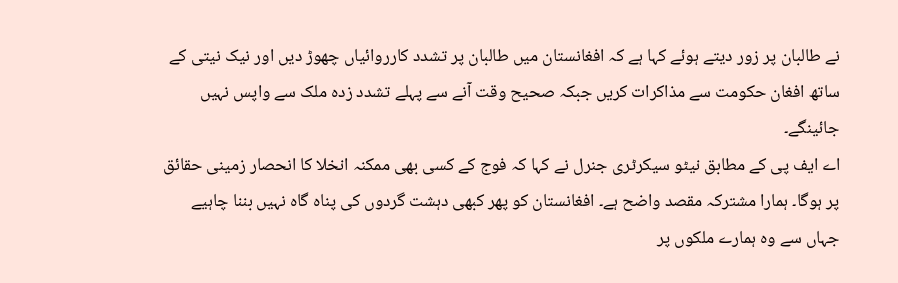نے طالبان پر زور دیتے ہوئے کہا ہے کہ افغانستان میں طالبان پر تشدد کارروائیاں چھوڑ دیں اور نیک نیتی کے ساتھ افغان حکومت سے مذاکرات کریں جبکہ صحیح وقت آنے سے پہلے تشدد زدہ ملک سے واپس نہیں جائینگے۔
اے ایف پی کے مطابق نیٹو سیکرٹری جنرل نے کہا کہ فوج کے کسی بھی ممکنہ انخلا کا انحصار زمینی حقائق پر ہوگا۔ ہمارا مشترکہ مقصد واضح ہے۔ افغانستان کو پھر کبھی دہشت گردوں کی پناہ گاہ نہیں بننا چاہیے جہاں سے وہ ہمارے ملکوں پر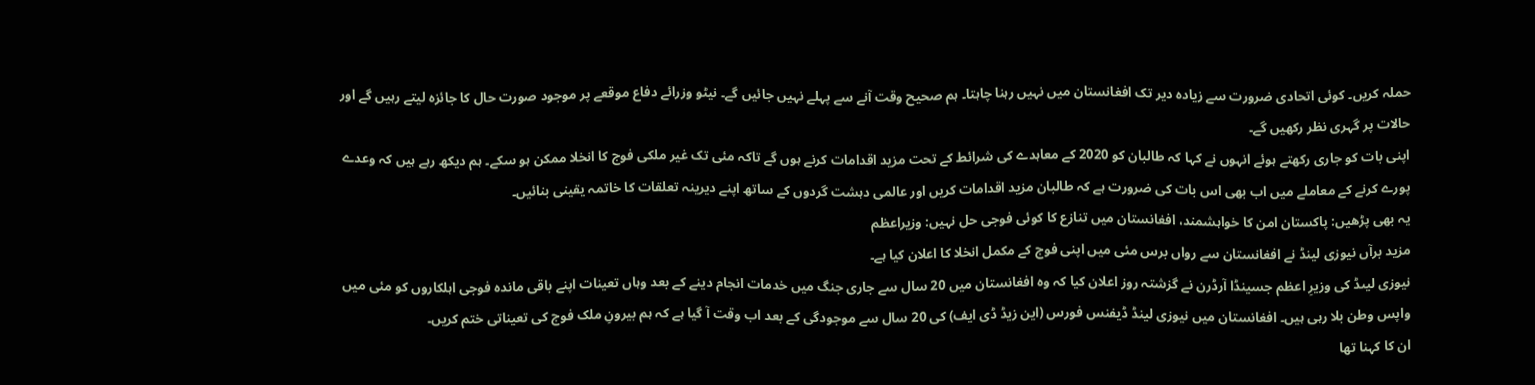حملہ کریں۔ کوئی اتحادی ضرورت سے زیادہ دیر تک افغانستان میں نہیں رہنا چاہتا۔ ہم صحیح وقت آنے سے پہلے نہیں جائیں گے۔ نیٹو وزرائے دفاع موقعے پر موجود صورت حال کا جائزہ لیتے رہیں گے اور حالات پر گہری نظر رکھیں گے۔
اپنی بات کو جاری رکھتے ہوئے انہوں نے کہا کہ طالبان کو 2020 کے معاہدے کی شرائط کے تحت مزید اقدامات کرنے ہوں گے تاکہ مئی تک غیر ملکی فوج کا انخلا ممکن ہو سکے۔ ہم دیکھ رہے ہیں کہ وعدے پورے کرنے کے معاملے میں اب بھی اس بات کی ضرورت ہے کہ طالبان مزید اقدامات کریں اور عالمی دہشت گردوں کے ساتھ اپنے دیرینہ تعلقات کا خاتمہ یقینی بنائیں۔
یہ بھی پڑھیں: پاکستان امن کا خواہشمند، افغانستان میں تنازع کا کوئی فوجی حل نہیں: وزیراعظم
مزید برآں نیوزی لینڈ نے افغانستان سے رواں برس مئی میں اپنی فوج کے مکمل انخلا کا اعلان کیا ہے۔
نیوزی لیںڈ کی وزیرِ اعظم جسینڈا آرڈرن نے گزشتہ روز اعلان کیا کہ وہ افغانستان میں 20 سال سے جاری جنگ میں خدمات انجام دینے کے بعد وہاں تعینات اپنے باقی ماندہ فوجی اہلکاروں کو مئی میں واپس وطن بلا رہی ہیں۔ افغانستان میں نیوزی لینڈ ڈیفنس فورس (این زیڈ ڈی ایف) کی 20 سال سے موجودگی کے بعد اب وقت آ گیا ہے کہ ہم بیرونِ ملک فوج کی تعیناتی ختم کریں۔
ان کا کہنا تھا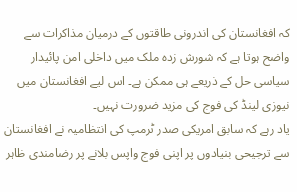کہ افغانستان کی اندرونی طاقتوں کے درمیان مذاکرات سے واضح ہوتا ہے کہ شورش زدہ ملک میں داخلی امن پائیدار سیاسی حل کے ذریعے ہی ممکن ہے۔ اس لیے افغانستان میں نیوزی لینڈ کی فوج کی مزید ضرورت نہیں۔
یاد رہے کہ سابق امریکی صدر ٹرمپ کی انتظامیہ نے افغانستان سے ترجیحی بنیادوں پر اپنی فوج واپس بلانے پر رضامندی ظاہر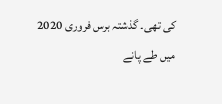کی تھی۔ گذشتہ برس فروری 2020 میں طے پانے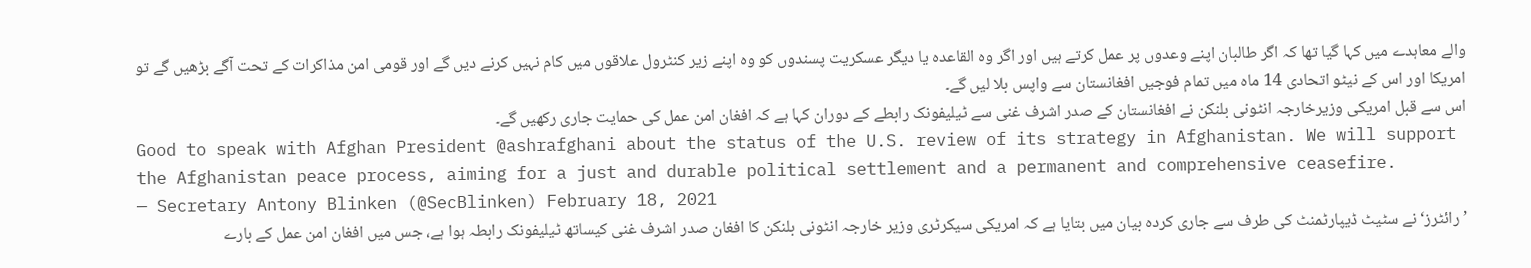والے معاہدے میں کہا گیا تھا کہ اگر طالبان اپنے وعدوں پر عمل کرتے ہیں اور اگر وہ القاعدہ یا دیگر عسکریت پسندوں کو وہ اپنے زیر کنٹرول علاقوں میں کام نہیں کرنے دیں گے اور قومی امن مذاکرات کے تحت آگے بڑھیں گے تو امریکا اور اس کے نیٹو اتحادی 14 ماہ میں تمام فوجیں افغانستان سے واپس بلا لیں گے۔
اس سے قبل امریکی وزیرخارجہ انٹونی بلنکن نے افغانستان کے صدر اشرف غنی سے ٹیلیفونک رابطے کے دوران کہا ہے کہ افغان امن عمل کی حمایت جاری رکھیں گے۔
Good to speak with Afghan President @ashrafghani about the status of the U.S. review of its strategy in Afghanistan. We will support the Afghanistan peace process, aiming for a just and durable political settlement and a permanent and comprehensive ceasefire.
— Secretary Antony Blinken (@SecBlinken) February 18, 2021
’رائٹرز‘ نے سٹیٹ ڈیپارٹمنٹ کی طرف سے جاری کردہ بیان میں بتایا ہے کہ امریکی سیکرٹری وزیر خارجہ انٹونی بلنکن کا افغان صدر اشرف غنی کیساتھ ٹیلیفونک رابطہ ہوا ہے، جس میں افغان امن عمل کے بارے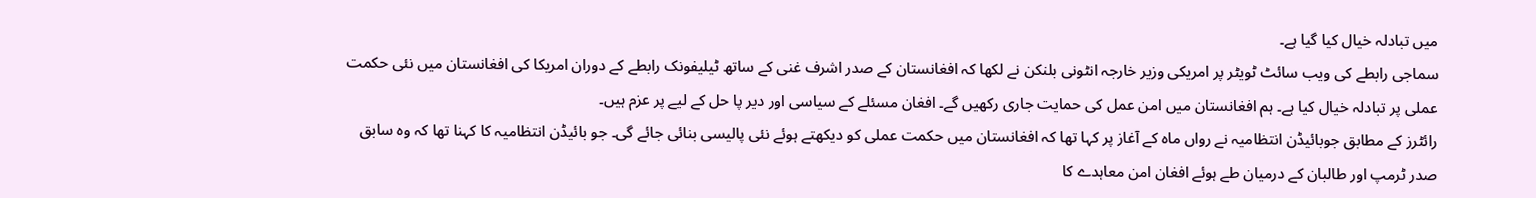میں تبادلہ خیال کیا گیا ہے۔
سماجی رابطے کی ویب سائٹ ٹویٹر پر امریکی وزیر خارجہ انٹونی بلنکن نے لکھا کہ افغانستان کے صدر اشرف غنی کے ساتھ ٹیلیفونک رابطے کے دوران امریکا کی افغانستان میں نئی حکمت عملی پر تبادلہ خیال کیا ہے۔ ہم افغانستان میں امن عمل کی حمایت جاری رکھیں گے۔ افغان مسئلے کے سیاسی اور دیر پا حل کے لیے پر عزم ہیں۔
رائٹرز کے مطابق جوبائیڈن انتظامیہ نے رواں ماہ کے آغاز پر کہا تھا کہ افغانستان میں حکمت عملی کو دیکھتے ہوئے نئی پالیسی بنائی جائے گی۔ جو بائیڈن انتظامیہ کا کہنا تھا کہ وہ سابق صدر ٹرمپ اور طالبان کے درمیان طے ہوئے افغان امن معاہدے کا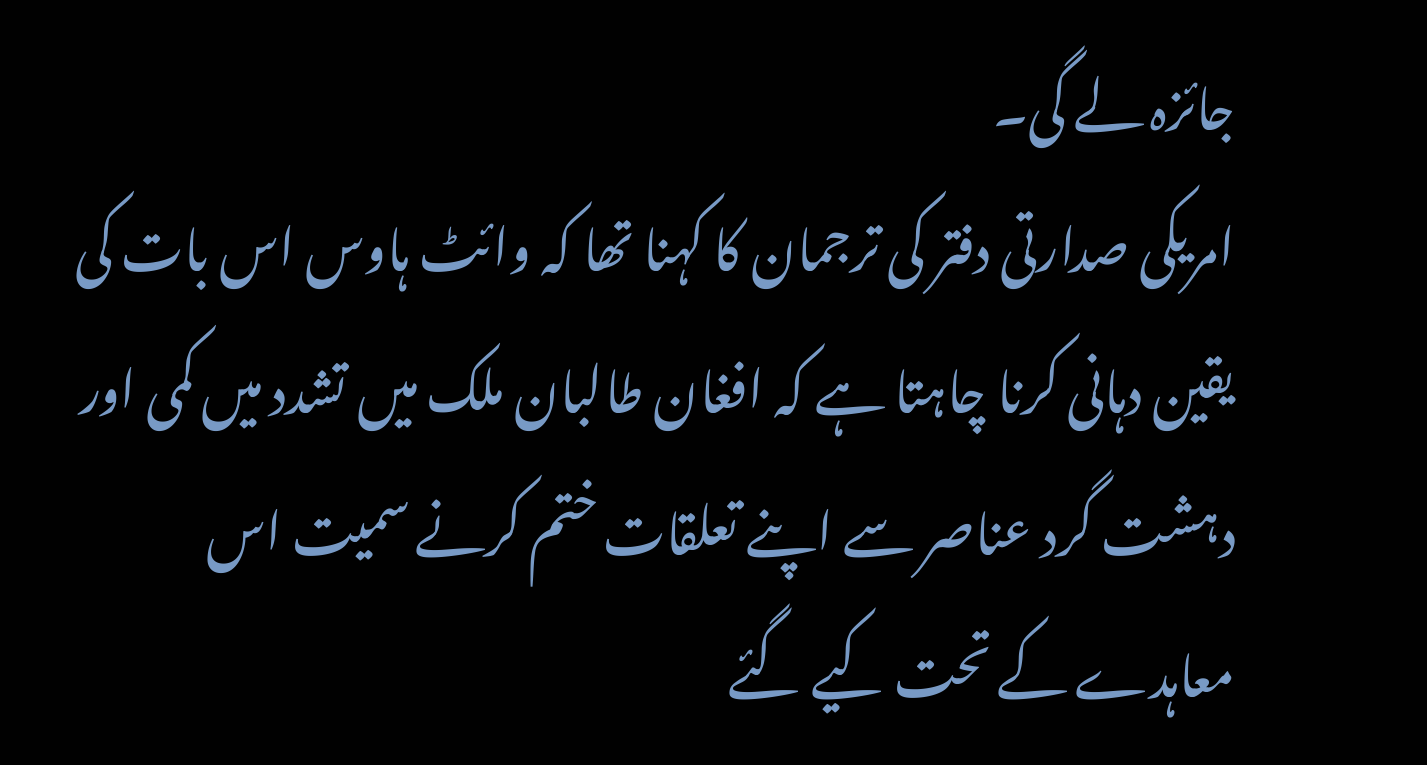جائزہ لے گی۔
امریکی صدارتی دفتر کی ترجمان کا کہنا تھا کہ وائٹ ہاوس اس بات کی یقین دہانی کرنا چاہتا ہے کہ افغان طالبان ملک میں تشدد میں کمی اور دہشت گرد عناصر سے اپنے تعلقات ختم کرنے سمیت اس معاہدے کے تحت کیے گئے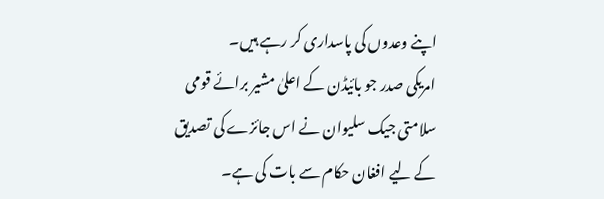اپنے وعدوں کی پاسداری کر رہے ہیں۔
امریکی صدر جو بائیڈن کے اعلیٰ مشیر برائے قومی سلامتی جیک سلیوان نے اس جائزے کی تصدیق کے لیے افغان حکام سے بات کی ہے۔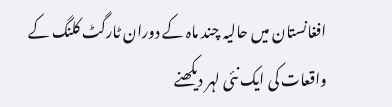افغانستان میں حالیہ چند ماہ کے دوران ٹارگٹ کلنگ کے واقعات کی ایک نئی لہر دیکھنے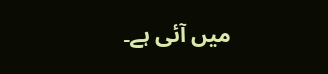میں آئی ہے۔